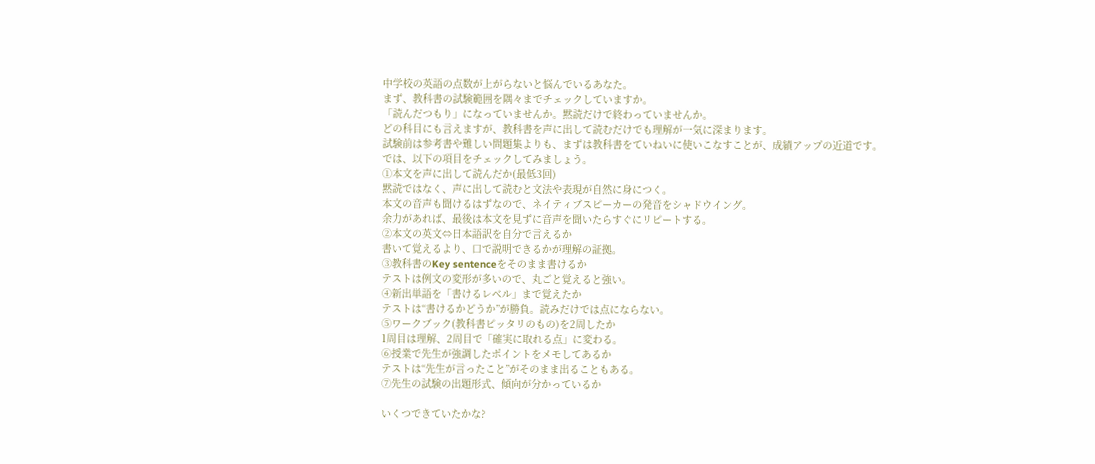中学校の英語の点数が上がらないと悩んでいるあなた。
まず、教科書の試験範囲を隅々までチェックしていますか。
「読んだつもり」になっていませんか。黙読だけで終わっていませんか。
どの科目にも言えますが、教科書を声に出して読むだけでも理解が一気に深まります。
試験前は参考書や難しい問題集よりも、まずは教科書をていねいに使いこなすことが、成績アップの近道です。
では、以下の項目をチェックしてみましょう。
①本文を声に出して読んだか(最低3回)
黙読ではなく、声に出して読むと文法や表現が自然に身につく。
本文の音声も聞けるはずなので、ネイティブスピーカーの発音をシャドウイング。
余力があれば、最後は本文を見ずに音声を聞いたらすぐにリピートする。
②本文の英文⇔日本語訳を自分で言えるか
書いて覚えるより、口で説明できるかが理解の証拠。
③教科書のKey sentenceをそのまま書けるか
テストは例文の変形が多いので、丸ごと覚えると強い。
④新出単語を「書けるレベル」まで覚えたか
テストは“書けるかどうか”が勝負。読みだけでは点にならない。
⑤ワークブック(教科書ピッタリのもの)を2周したか
1周目は理解、2周目で「確実に取れる点」に変わる。
⑥授業で先生が強調したポイントをメモしてあるか
テストは“先生が言ったこと”がそのまま出ることもある。
⑦先生の試験の出題形式、傾向が分かっているか

いくつできていたかな?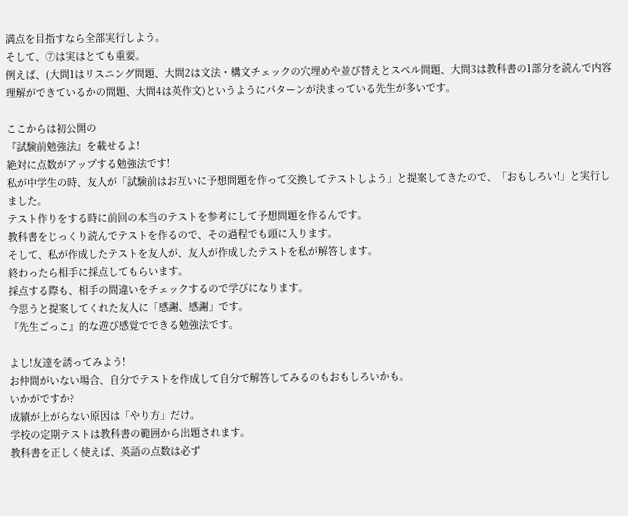満点を目指すなら全部実行しよう。
そして、⑦は実はとても重要。
例えば、(大問1はリスニング問題、大問2は文法・構文チェックの穴埋めや並び替えとスペル問題、大問3は教科書の1部分を読んで内容理解ができているかの問題、大問4は英作文)というようにパターンが決まっている先生が多いです。

ここからは初公開の
『試験前勉強法』を載せるよ!
絶対に点数がアップする勉強法です!
私が中学生の時、友人が「試験前はお互いに予想問題を作って交換してテストしよう」と提案してきたので、「おもしろい!」と実行しました。
テスト作りをする時に前回の本当のテストを参考にして予想問題を作るんです。
教科書をじっくり読んでテストを作るので、その過程でも頭に入ります。
そして、私が作成したテストを友人が、友人が作成したテストを私が解答します。
終わったら相手に採点してもらいます。
採点する際も、相手の間違いをチェックするので学びになります。
今思うと提案してくれた友人に「感謝、感謝」です。
『先生ごっこ』的な遊び感覚でできる勉強法です。

よし!友達を誘ってみよう!
お仲間がいない場合、自分でテストを作成して自分で解答してみるのもおもしろいかも。
いかがですか?
成績が上がらない原因は「やり方」だけ。
学校の定期テストは教科書の範囲から出題されます。
教科書を正しく使えば、英語の点数は必ず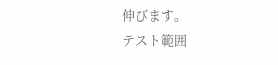伸びます。
テスト範囲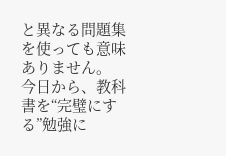と異なる問題集を使っても意味ありません。
今日から、教科書を“完璧にする”勉強に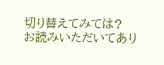切り替えてみては?
お読みいただいてあり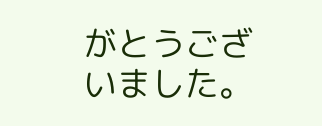がとうございました。